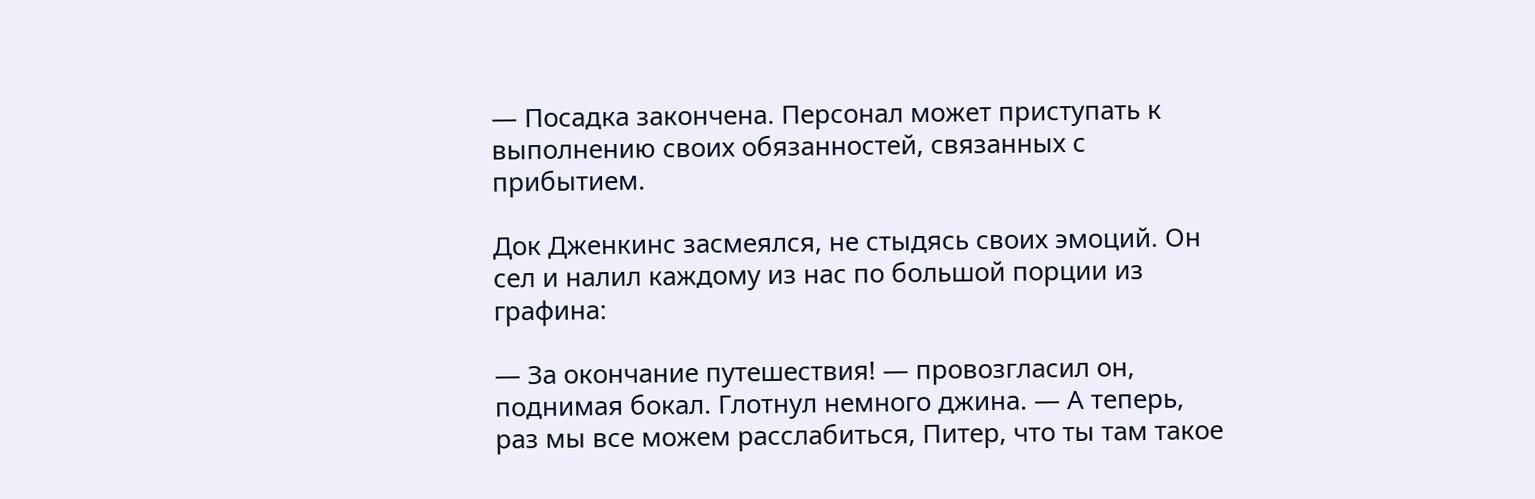— Посадка закончена. Персонал может приступать к выполнению своих обязанностей, связанных с прибытием.

Док Дженкинс засмеялся, не стыдясь своих эмоций. Он сел и налил каждому из нас по большой порции из графина:

— За окончание путешествия! — провозгласил он, поднимая бокал. Глотнул немного джина. — А теперь, раз мы все можем расслабиться, Питер, что ты там такое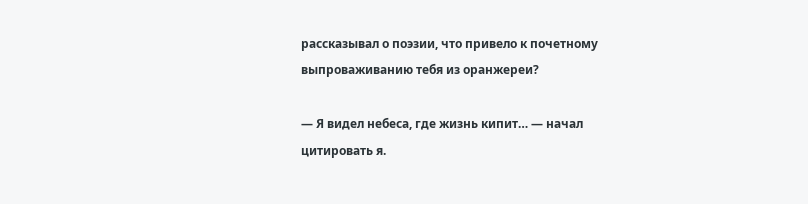рассказывал о поэзии, что привело к почетному выпроваживанию тебя из оранжереи?

— Я видел небеса, где жизнь кипит… — начал цитировать я.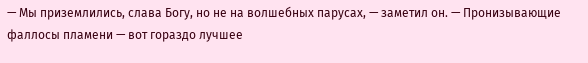— Мы приземлились, слава Богу, но не на волшебных парусах, — заметил он. — Пронизывающие фаллосы пламени — вот гораздо лучшее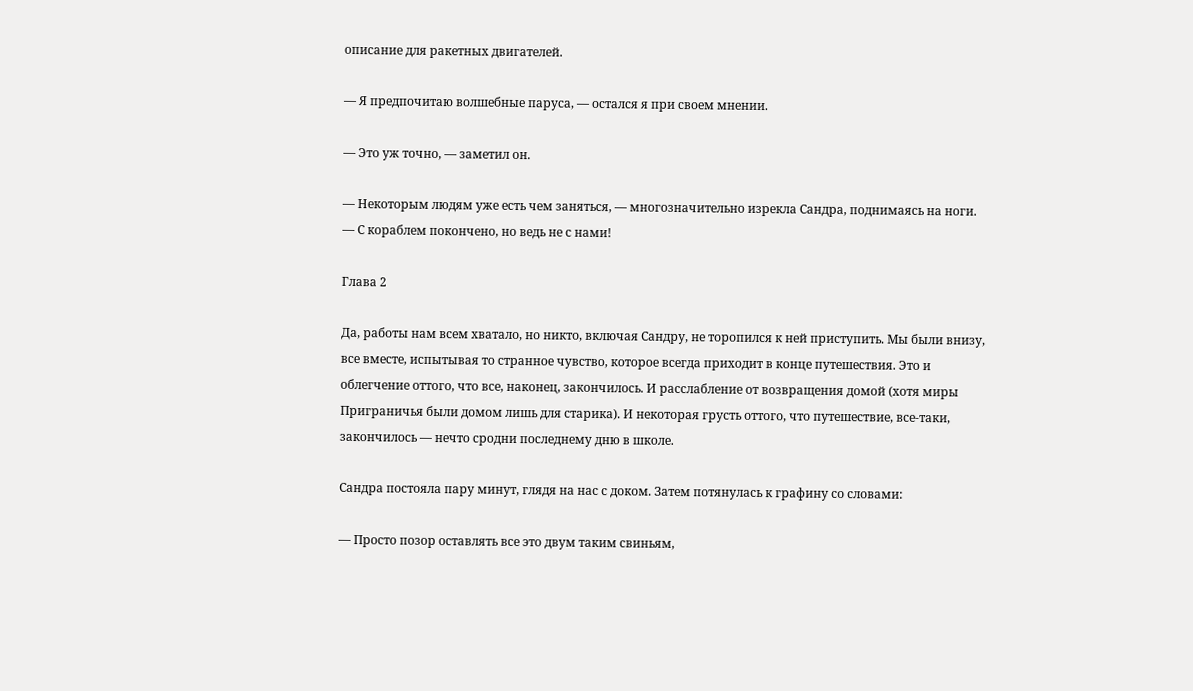описание для ракетных двигателей.

— Я предпочитаю волшебные паруса, — остался я при своем мнении.

— Это уж точно, — заметил он.

— Некоторым людям уже есть чем заняться, — многозначительно изрекла Сандра, поднимаясь на ноги. — С кораблем покончено, но ведь не с нами!

Глава 2

Да, работы нам всем хватало, но никто, включая Сандру, не торопился к ней приступить. Мы были внизу, все вместе, испытывая то странное чувство, которое всегда приходит в конце путешествия. Это и облегчение оттого, что все, наконец, закончилось. И расслабление от возвращения домой (хотя миры Приграничья были домом лишь для старика). И некоторая грусть оттого, что путешествие, все-таки, закончилось — нечто сродни последнему дню в школе.

Сандра постояла пару минут, глядя на нас с доком. Затем потянулась к графину со словами:

— Просто позор оставлять все это двум таким свиньям,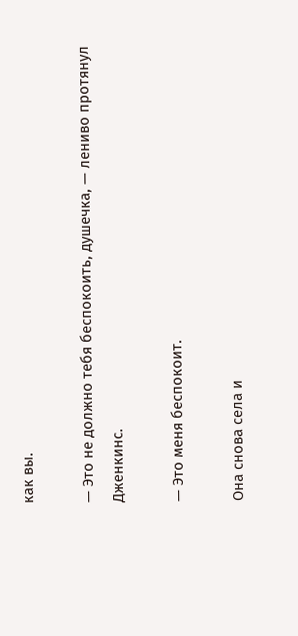как вы.

— Это не должно тебя беспокоить, душечка, — лениво протянул Дженкинс.

— Это меня беспокоит.

Она снова села и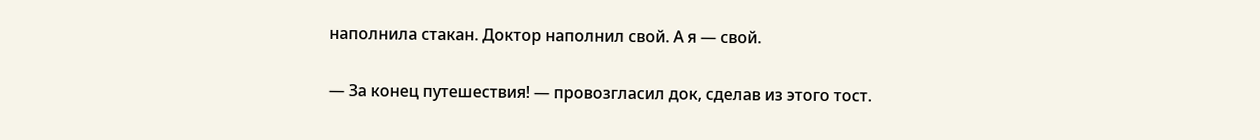наполнила стакан. Доктор наполнил свой. А я — свой.

— За конец путешествия! — провозгласил док, сделав из этого тост.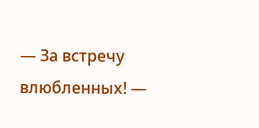— За встречу влюбленных! —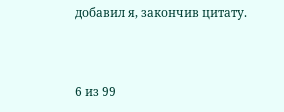добавил я, закончив цитату.



6 из 99